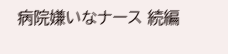病院嫌いなナース 続編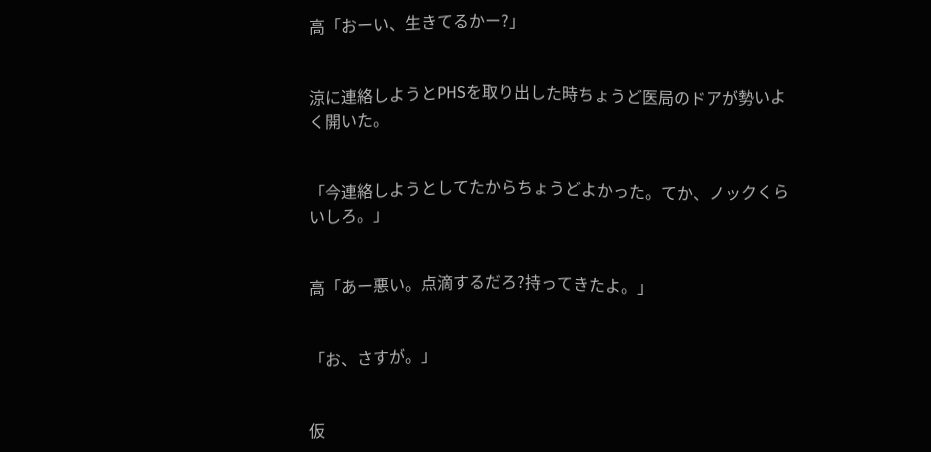高「おーい、生きてるかー?」


涼に連絡しようとPHSを取り出した時ちょうど医局のドアが勢いよく開いた。


「今連絡しようとしてたからちょうどよかった。てか、ノックくらいしろ。」


高「あー悪い。点滴するだろ?持ってきたよ。」


「お、さすが。」


仮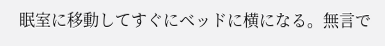眠室に移動してすぐにベッドに横になる。無言で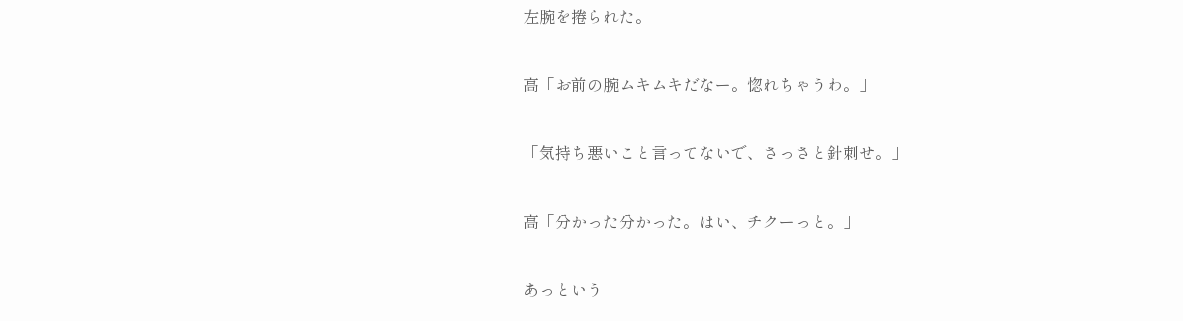左腕を捲られた。


高「お前の腕ムキムキだなー。惚れちゃうわ。」


「気持ち悪いこと言ってないで、さっさと針刺せ。」


高「分かった分かった。はい、チクーっと。」


あっという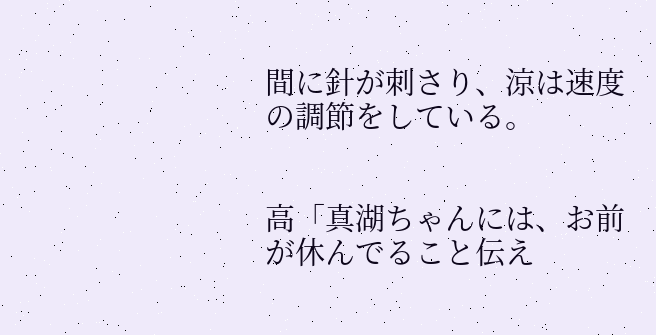間に針が刺さり、涼は速度の調節をしている。


高「真湖ちゃんには、お前が休んでること伝え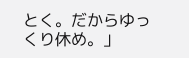とく。だからゆっくり休め。」